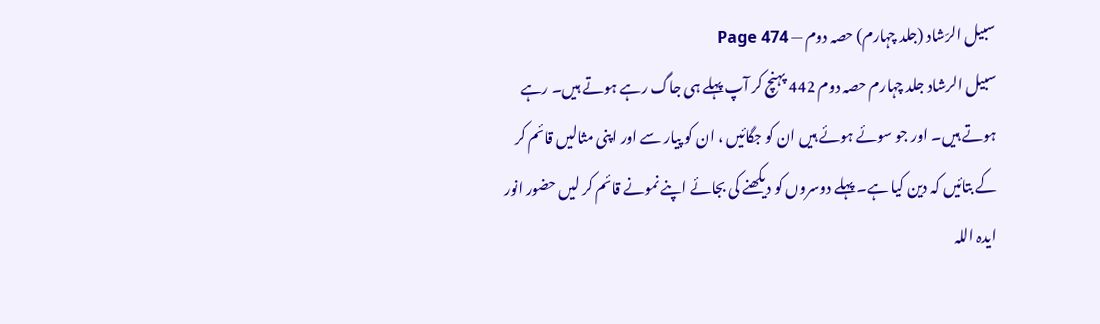سبیل الرّشاد (جلد چہارم) حصہ دوم — Page 474
سبیل الرشاد جلد چہارم حصہ دوم 442 پہنچ کر آپ پہلے ہی جاگ رہے ہوتے ہیں۔ رہے ہوتے ہیں۔ اور جو سوئے ہوئے ہیں ان کو جگائیں ، ان کو پیار سے اور اپنی مثالیں قائم کر کے بتائیں کہ دین کیا ہے۔ پہلے دوسروں کو دیکھنے کی بجائے اپنے نمونے قائم کر لیں حضور انور ایدہ اللہ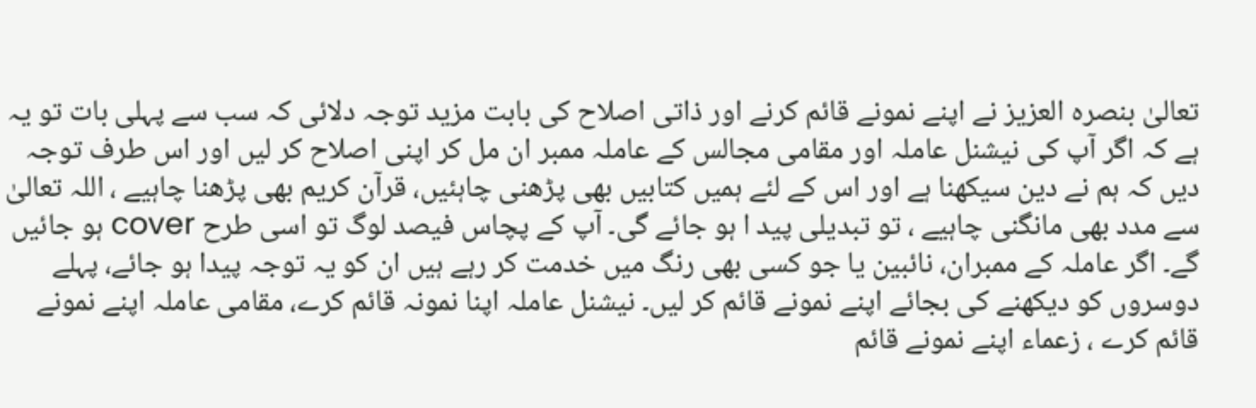تعالیٰ بنصرہ العزیز نے اپنے نمونے قائم کرنے اور ذاتی اصلاح کی بابت مزید توجہ دلائی کہ سب سے پہلی بات تو یہ ہے کہ اگر آپ کی نیشنل عاملہ اور مقامی مجالس کے عاملہ ممبر ان مل کر اپنی اصلاح کر لیں اور اس طرف توجہ دیں کہ ہم نے دین سیکھنا ہے اور اس کے لئے ہمیں کتابیں بھی پڑھنی چاہئیں، قرآن کریم بھی پڑھنا چاہیے ، اللہ تعالیٰ سے مدد بھی مانگنی چاہیے ، تو تبدیلی پید ا ہو جائے گی۔ آپ کے پچاس فیصد لوگ تو اسی طرح cover ہو جائیں گے۔ اگر عاملہ کے ممبران، نائبین یا جو کسی بھی رنگ میں خدمت کر رہے ہیں ان کو یہ توجہ پیدا ہو جائے، پہلے دوسروں کو دیکھنے کی بجائے اپنے نمونے قائم کر لیں۔ نیشنل عاملہ اپنا نمونہ قائم کرے، مقامی عاملہ اپنے نمونے قائم کرے ، زعماء اپنے نمونے قائم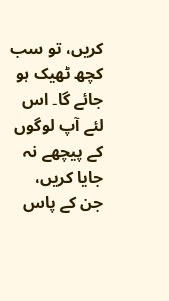کریں، تو سب کچھ ٹھیک ہو جائے گا۔ اس لئے آپ لوگوں کے پیچھے نہ جایا کریں، جن کے پاس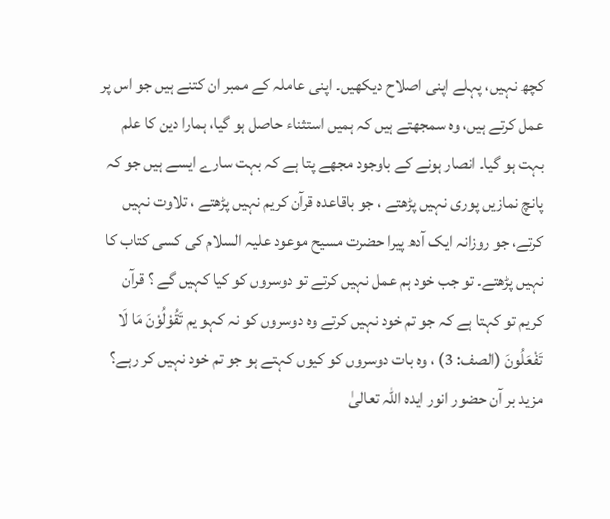کچھ نہیں، پہلے اپنی اصلاح دیکھیں۔ اپنی عاملہ کے ممبر ان کتنے ہیں جو اس پر عمل کرتے ہیں، وہ سمجھتے ہیں کہ ہمیں استثناء حاصل ہو گیا، ہمارا دین کا علم بہت ہو گیا۔ انصار ہونے کے باوجود مجھے پتا ہے کہ بہت سارے ایسے ہیں جو کہ پانچ نمازیں پوری نہیں پڑھتے ، جو باقاعدہ قرآن کریم نہیں پڑھتے ، تلاوت نہیں کرتے، جو روزانہ ایک آدھ پیرا حضرت مسیح موعود علیہ السلام کی کسی کتاب کا نہیں پڑھتے۔ تو جب خود ہم عمل نہیں کرتے تو دوسروں کو کیا کہیں گے ؟ قرآن کریم تو کہتا ہے کہ جو تم خود نہیں کرتے وہ دوسروں کو نہ کہو یم تَقُوْلُوْنَ مَا لَا تَفْعَلُونَ (الصف: 3) ، وہ بات دوسروں کو کیوں کہتے ہو جو تم خود نہیں کر رہے؟ مزید بر آن حضور انور ایدہ اللہ تعالیٰ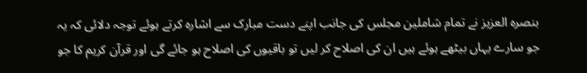بنصرہ العزیز نے تمام شاملین مجلس کی جانب اپنے دست مبارک سے اشارہ کرتے ہوئے توجہ دلائی کہ یہ جو سارے یہاں بیٹھے ہوئے ہیں ان کی اصلاح کر لیں تو باقیوں کی اصلاح ہو جائے گی اور قرآن کریم کا جو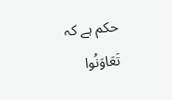حکم ہے کہ تَعَاوَنُوا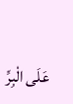عَلَى الْبِرِّ